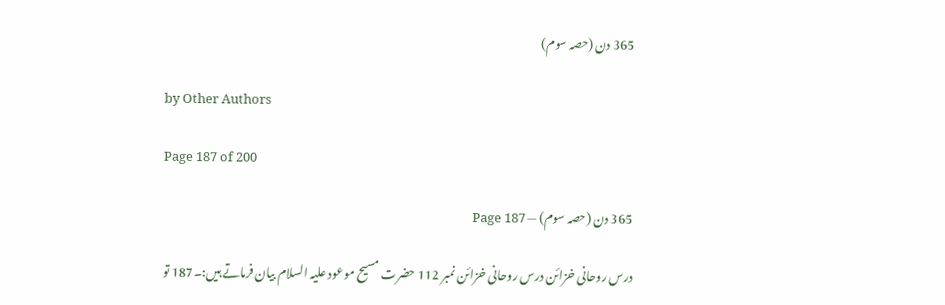365 دن (حصہ سوم)

by Other Authors

Page 187 of 200

365 دن (حصہ سوم) — Page 187

درس روحانی خزائن درس روحانی خزائن نمبر 112 حضرت مسیح موعود علیہ السلام بیان فرماتے ہیں:۔187 تو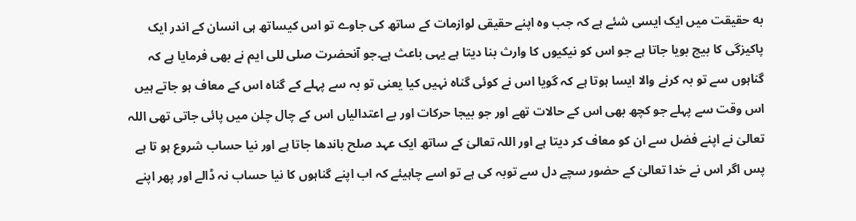به حقیقت میں ایک ایسی شئے ہے کہ جب وہ اپنے حقیقی لوازمات کے ساتھ کی جاوے تو اس کیساتھ ہی انسان کے اندر ایک پاکیزگی کا بیج بویا جاتا ہے جو اس کو نیکیوں کا وارث بنا دیتا ہے یہی باعث ہے۔جو آنحضرت صلی للی ایم نے بھی فرمایا ہے کہ گناہوں سے تو بہ کرنے والا ایسا ہوتا ہے کہ گویا اس نے کوئی گناہ نہیں کیا یعنی تو بہ سے پہلے کے گناہ اس کے معاف ہو جاتے ہیں اس وقت سے پہلے جو کچھ بھی اس کے حالات تھے اور جو بیجا حرکات اور بے اعتدالیاں اس کے چال چلن میں پائی جاتی تھی اللہ تعالیٰ نے اپنے فضل سے ان کو معاف کر دیتا ہے اور اللہ تعالیٰ کے ساتھ ایک عہد صلح باندھا جاتا ہے اور نیا حساب شروع ہو تا ہے پس اگر اس نے خدا تعالیٰ کے حضور سچے دل سے توبہ کی ہے تو اسے چاہیئے کہ اب اپنے گناہوں کا نیا حساب نہ ڈالے اور پھر اپنے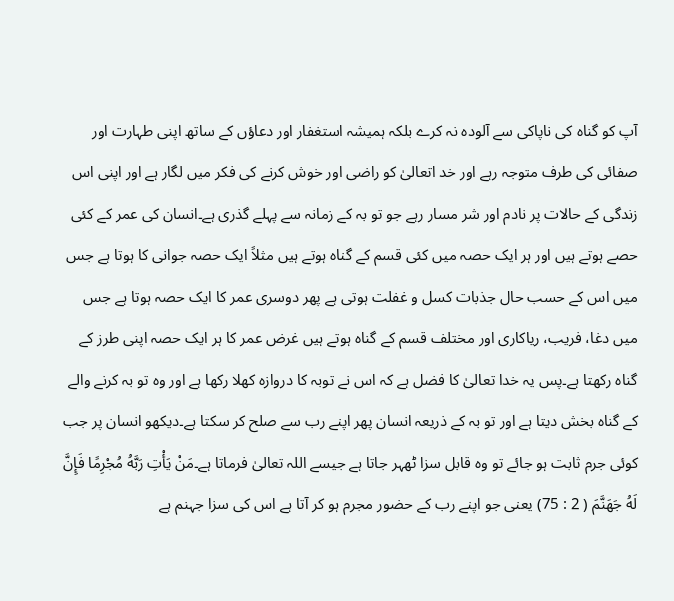آپ کو گناہ کی ناپاکی سے آلودہ نہ کرے بلکہ ہمیشہ استغفار اور دعاؤں کے ساتھ اپنی طہارت اور صفائی کی طرف متوجہ رہے اور خد اتعالیٰ کو راضی اور خوش کرنے کی فکر میں لگار ہے اور اپنی اس زندگی کے حالات پر نادم اور شر مسار رہے جو تو بہ کے زمانہ سے پہلے گذری ہے۔انسان کی عمر کے کئی حصے ہوتے ہیں اور ہر ایک حصہ میں کئی قسم کے گناہ ہوتے ہیں مثلاً ایک حصہ جوانی کا ہوتا ہے جس میں اس کے حسب حال جذبات کسل و غفلت ہوتی ہے پھر دوسری عمر کا ایک حصہ ہوتا ہے جس میں دغا، فریب، ریاکاری اور مختلف قسم کے گناہ ہوتے ہیں غرض عمر کا ہر ایک حصہ اپنی طرز کے گناہ رکھتا ہے۔پس یہ خدا تعالیٰ کا فضل ہے کہ اس نے توبہ کا دروازہ کھلا رکھا ہے اور وہ تو بہ کرنے والے کے گناہ بخش دیتا ہے اور تو بہ کے ذریعہ انسان پھر اپنے رب سے صلح کر سکتا ہے۔دیکھو انسان پر جب کوئی جرم ثابت ہو جائے تو وہ قابل سزا ٹھہر جاتا ہے جیسے اللہ تعالیٰ فرماتا ہے۔مَنْ يَأْتِ رَبَّهُ مُجْرِمًا فَإِنَّ لَهُ جَهَنَّمَ ( 2 : 75) یعنی جو اپنے رب کے حضور مجرم ہو کر آتا ہے اس کی سزا جہنم ہے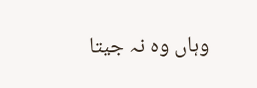وہاں وہ نہ جیتا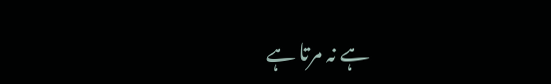ہے نہ مرتا ہے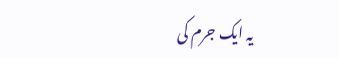یہ ایک جرم کی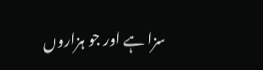سزا ہے اور جو ہزاروں